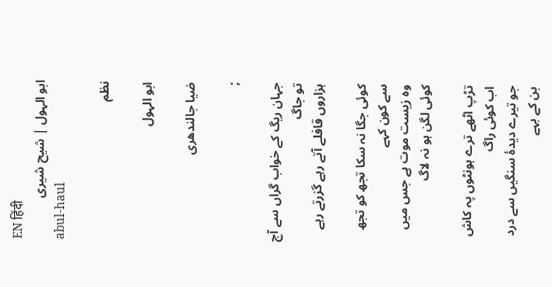EN हिंदी
ابو الہول | شیح شیری
abul-haul

نظم

ابو الہول

ضیا جالندھری

;

جہان ریگ کے خواب گراں سے آج تو جاگ
ہزاروں قافلے آتے رہے گزرتے رہے

کوئی جگا نہ سکا تجھ کو تجھ سے کون کہے
وہ زیست موت ہے جس میں کوئی لگن ہو نہ لاگ

تڑپ اٹھے ترے ہونٹوں پہ کاش اب کوئی راگ
جو تیرے دیدۂ سنگیں سے درد بن کے بہے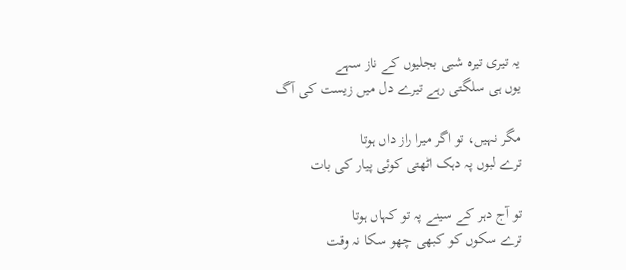یہ تیری تیرہ شبی بجلیوں کے ناز سہے
یوں ہی سلگتی رہے تیرے دل میں زیست کی آگ

مگر نہیں، تو اگر میرا راز داں ہوتا
ترے لبوں پہ دہک اٹھتی کوئی پیار کی بات

تو آج دہر کے سینے پہ تو کہاں ہوتا
ترے سکوں کو کبھی چھو سکا نہ وقت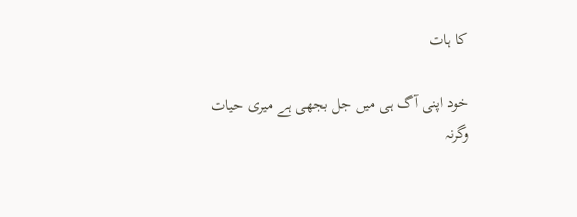کا ہات

خود اپنی آگ ہی میں جل بجھی ہے میری حیات
وگرنہ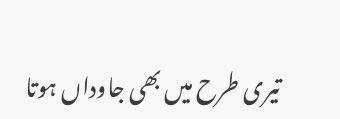تیری طرح میں بھی جاوداں ہوتا